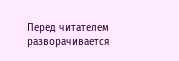Перед читателем разворачивается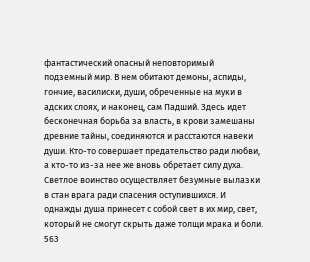фантастический опасный неповторимый подземный мир. В нем обитают демоны, аспиды, гончие, василиски, души, обреченные на муки в адских слоях, и наконец, сам Падший. Здесь идет бесконечная борьба за власть, в крови замешаны древние тайны, соединяются и расстаются навеки души. Кто-то совершает предательство ради любви, а кто-то из-за нее же вновь обретает силу духа. Светлое воинство осуществляет безумные вылазки в стан врага ради спасения оступившихся. И однажды душа принесет с собой свет в их мир, свет, который не смогут скрыть даже толщи мрака и боли.
563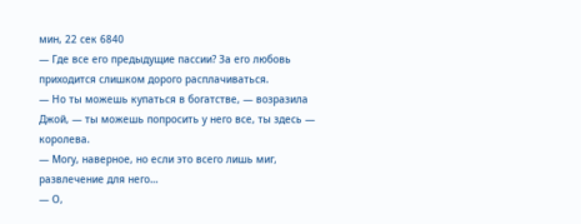мин, 22 сек 6840
— Где все его предыдущие пассии? За его любовь приходится слишком дорого расплачиваться.
— Но ты можешь купаться в богатстве, — возразила Джой, — ты можешь попросить у него все, ты здесь — королева.
— Могу, наверное, но если это всего лишь миг, развлечение для него…
— О,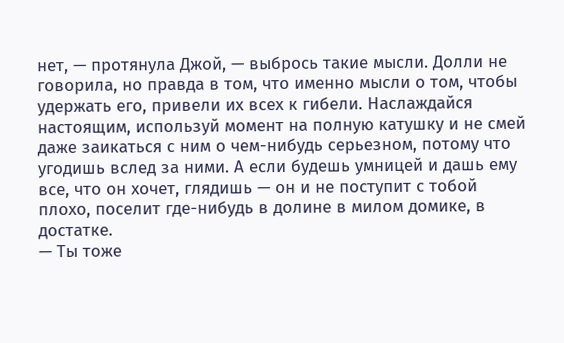нет, — протянула Джой, — выбрось такие мысли. Долли не говорила, но правда в том, что именно мысли о том, чтобы удержать его, привели их всех к гибели. Наслаждайся настоящим, используй момент на полную катушку и не смей даже заикаться с ним о чем-нибудь серьезном, потому что угодишь вслед за ними. А если будешь умницей и дашь ему все, что он хочет, глядишь — он и не поступит с тобой плохо, поселит где-нибудь в долине в милом домике, в достатке.
— Ты тоже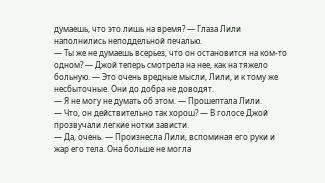думаешь, что это лишь на время? — Глаза Лили наполнились неподдельной печалью.
— Ты же не думаешь всерьез, что он остановится на ком-то одном? — Джой теперь смотрела на нее, как на тяжело больную. — Это очень вредные мысли, Лили, и к тому же несбыточные. Они до добра не доводят.
— Я не могу не думать об этом. — Прошептала Лили.
— Что, он действительно так хорош? — В голосе Джой прозвучали легкие нотки зависти.
— Да, очень. — Произнесла Лили, вспоминая его руки и жар его тела. Она больше не могла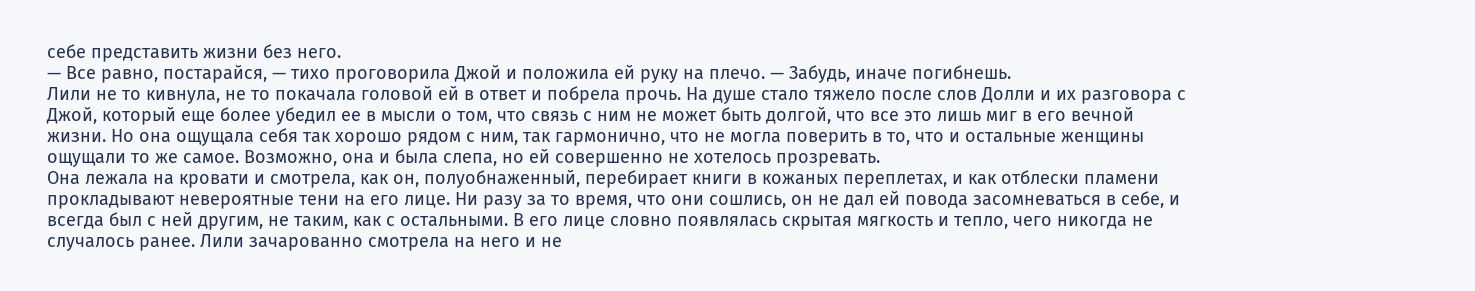себе представить жизни без него.
— Все равно, постарайся, — тихо проговорила Джой и положила ей руку на плечо. — Забудь, иначе погибнешь.
Лили не то кивнула, не то покачала головой ей в ответ и побрела прочь. На душе стало тяжело после слов Долли и их разговора с Джой, который еще более убедил ее в мысли о том, что связь с ним не может быть долгой, что все это лишь миг в его вечной жизни. Но она ощущала себя так хорошо рядом с ним, так гармонично, что не могла поверить в то, что и остальные женщины ощущали то же самое. Возможно, она и была слепа, но ей совершенно не хотелось прозревать.
Она лежала на кровати и смотрела, как он, полуобнаженный, перебирает книги в кожаных переплетах, и как отблески пламени прокладывают невероятные тени на его лице. Ни разу за то время, что они сошлись, он не дал ей повода засомневаться в себе, и всегда был с ней другим, не таким, как с остальными. В его лице словно появлялась скрытая мягкость и тепло, чего никогда не случалось ранее. Лили зачарованно смотрела на него и не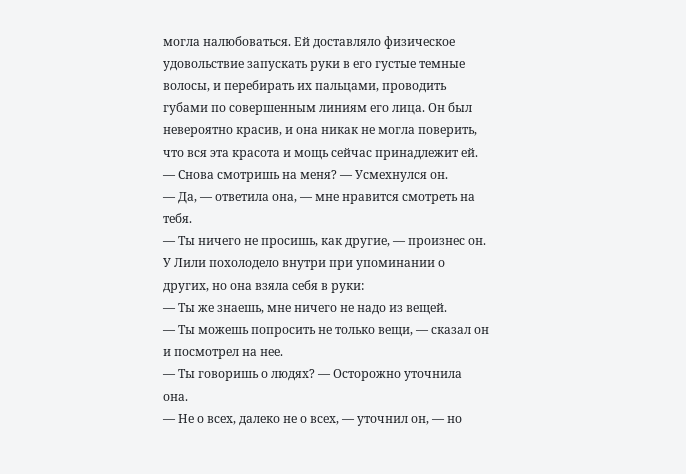могла налюбоваться. Ей доставляло физическое удовольствие запускать руки в его густые темные волосы, и перебирать их пальцами, проводить губами по совершенным линиям его лица. Он был невероятно красив, и она никак не могла поверить, что вся эта красота и мощь сейчас принадлежит ей.
— Снова смотришь на меня? — Усмехнулся он.
— Да, — ответила она, — мне нравится смотреть на тебя.
— Ты ничего не просишь, как другие, — произнес он.
У Лили похолодело внутри при упоминании о других, но она взяла себя в руки:
— Ты же знаешь, мне ничего не надо из вещей.
— Ты можешь попросить не только вещи, — сказал он и посмотрел на нее.
— Ты говоришь о людях? — Осторожно уточнила она.
— Не о всех, далеко не о всех, — уточнил он, — но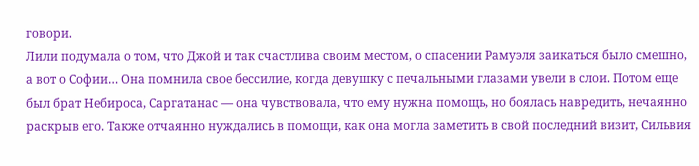говори.
Лили подумала о том, что Джой и так счастлива своим местом, о спасении Рамуэля заикаться было смешно, а вот о Софии… Она помнила свое бессилие, когда девушку с печальными глазами увели в слои. Потом еще был брат Небироса, Саргатанас — она чувствовала, что ему нужна помощь, но боялась навредить, нечаянно раскрыв его. Также отчаянно нуждались в помощи, как она могла заметить в свой последний визит, Сильвия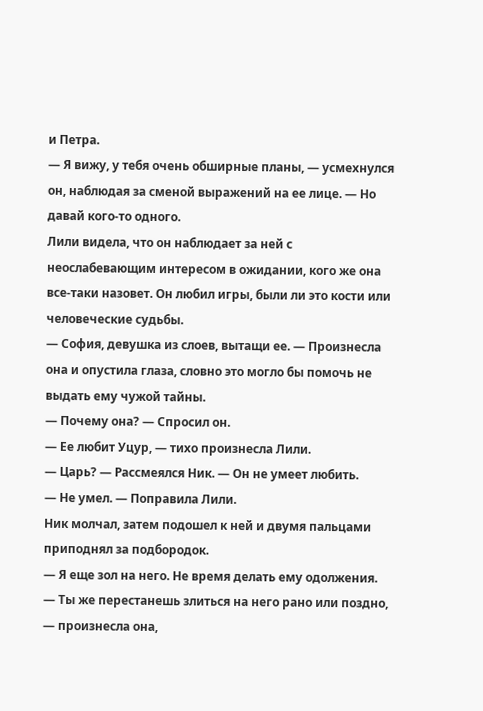и Петра.
— Я вижу, у тебя очень обширные планы, — усмехнулся он, наблюдая за сменой выражений на ее лице. — Но давай кого-то одного.
Лили видела, что он наблюдает за ней с неослабевающим интересом в ожидании, кого же она все-таки назовет. Он любил игры, были ли это кости или человеческие судьбы.
— София, девушка из слоев, вытащи ее. — Произнесла она и опустила глаза, словно это могло бы помочь не выдать ему чужой тайны.
— Почему она? — Спросил он.
— Ее любит Уцур, — тихо произнесла Лили.
— Царь? — Рассмеялся Ник. — Он не умеет любить.
— Не умел. — Поправила Лили.
Ник молчал, затем подошел к ней и двумя пальцами приподнял за подбородок.
— Я еще зол на него. Не время делать ему одолжения.
— Ты же перестанешь злиться на него рано или поздно, — произнесла она,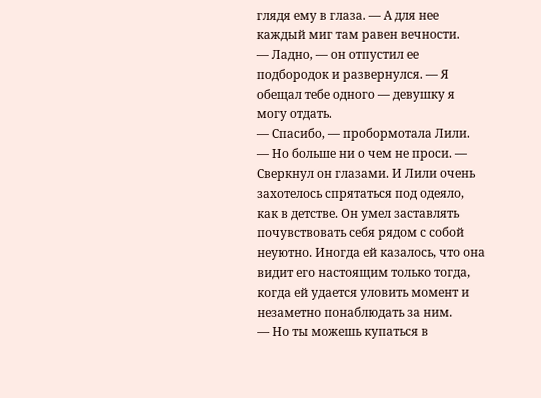глядя ему в глаза. — А для нее каждый миг там равен вечности.
— Ладно, — он отпустил ее подбородок и развернулся. — Я обещал тебе одного — девушку я могу отдать.
— Спасибо, — пробормотала Лили.
— Но больше ни о чем не проси. — Сверкнул он глазами. И Лили очень захотелось спрятаться под одеяло, как в детстве. Он умел заставлять почувствовать себя рядом с собой неуютно. Иногда ей казалось, что она видит его настоящим только тогда, когда ей удается уловить момент и незаметно понаблюдать за ним.
— Но ты можешь купаться в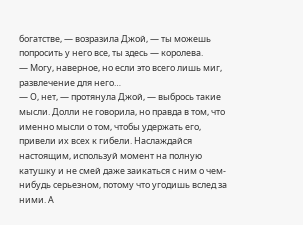богатстве, — возразила Джой, — ты можешь попросить у него все, ты здесь — королева.
— Могу, наверное, но если это всего лишь миг, развлечение для него…
— О, нет, — протянула Джой, — выбрось такие мысли. Долли не говорила, но правда в том, что именно мысли о том, чтобы удержать его, привели их всех к гибели. Наслаждайся настоящим, используй момент на полную катушку и не смей даже заикаться с ним о чем-нибудь серьезном, потому что угодишь вслед за ними. А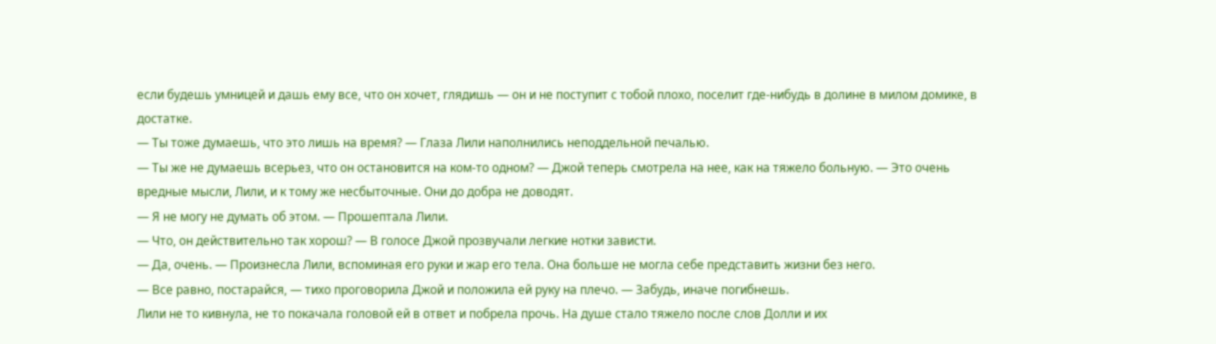если будешь умницей и дашь ему все, что он хочет, глядишь — он и не поступит с тобой плохо, поселит где-нибудь в долине в милом домике, в достатке.
— Ты тоже думаешь, что это лишь на время? — Глаза Лили наполнились неподдельной печалью.
— Ты же не думаешь всерьез, что он остановится на ком-то одном? — Джой теперь смотрела на нее, как на тяжело больную. — Это очень вредные мысли, Лили, и к тому же несбыточные. Они до добра не доводят.
— Я не могу не думать об этом. — Прошептала Лили.
— Что, он действительно так хорош? — В голосе Джой прозвучали легкие нотки зависти.
— Да, очень. — Произнесла Лили, вспоминая его руки и жар его тела. Она больше не могла себе представить жизни без него.
— Все равно, постарайся, — тихо проговорила Джой и положила ей руку на плечо. — Забудь, иначе погибнешь.
Лили не то кивнула, не то покачала головой ей в ответ и побрела прочь. На душе стало тяжело после слов Долли и их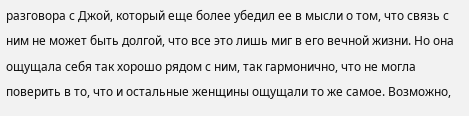разговора с Джой, который еще более убедил ее в мысли о том, что связь с ним не может быть долгой, что все это лишь миг в его вечной жизни. Но она ощущала себя так хорошо рядом с ним, так гармонично, что не могла поверить в то, что и остальные женщины ощущали то же самое. Возможно,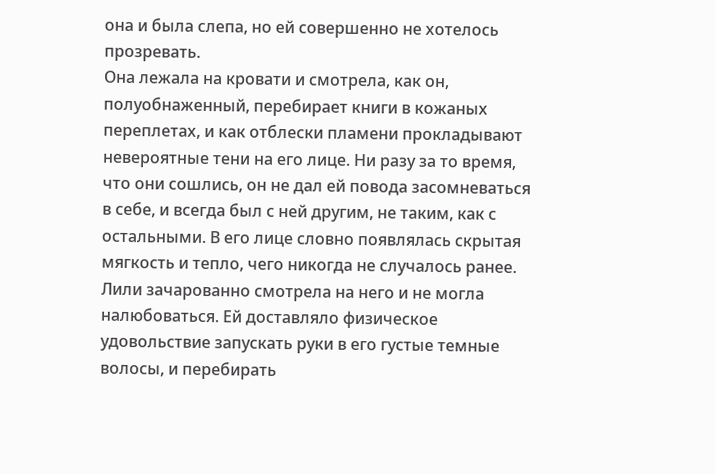она и была слепа, но ей совершенно не хотелось прозревать.
Она лежала на кровати и смотрела, как он, полуобнаженный, перебирает книги в кожаных переплетах, и как отблески пламени прокладывают невероятные тени на его лице. Ни разу за то время, что они сошлись, он не дал ей повода засомневаться в себе, и всегда был с ней другим, не таким, как с остальными. В его лице словно появлялась скрытая мягкость и тепло, чего никогда не случалось ранее. Лили зачарованно смотрела на него и не могла налюбоваться. Ей доставляло физическое удовольствие запускать руки в его густые темные волосы, и перебирать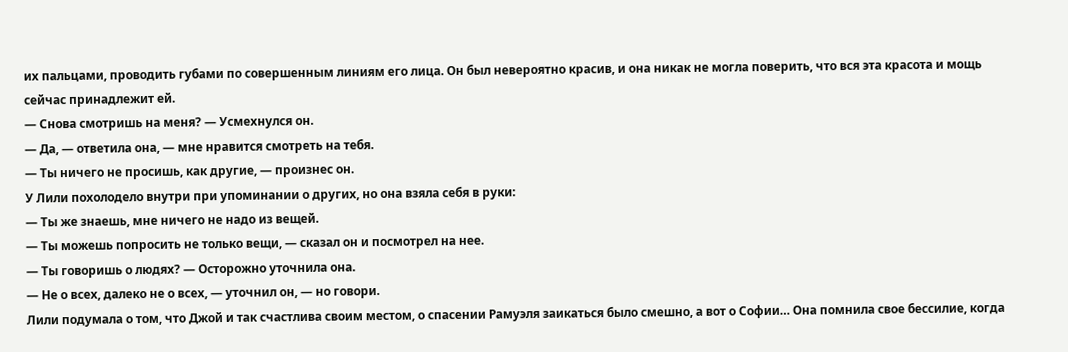их пальцами, проводить губами по совершенным линиям его лица. Он был невероятно красив, и она никак не могла поверить, что вся эта красота и мощь сейчас принадлежит ей.
— Снова смотришь на меня? — Усмехнулся он.
— Да, — ответила она, — мне нравится смотреть на тебя.
— Ты ничего не просишь, как другие, — произнес он.
У Лили похолодело внутри при упоминании о других, но она взяла себя в руки:
— Ты же знаешь, мне ничего не надо из вещей.
— Ты можешь попросить не только вещи, — сказал он и посмотрел на нее.
— Ты говоришь о людях? — Осторожно уточнила она.
— Не о всех, далеко не о всех, — уточнил он, — но говори.
Лили подумала о том, что Джой и так счастлива своим местом, о спасении Рамуэля заикаться было смешно, а вот о Софии… Она помнила свое бессилие, когда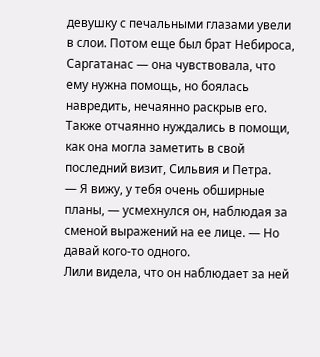девушку с печальными глазами увели в слои. Потом еще был брат Небироса, Саргатанас — она чувствовала, что ему нужна помощь, но боялась навредить, нечаянно раскрыв его. Также отчаянно нуждались в помощи, как она могла заметить в свой последний визит, Сильвия и Петра.
— Я вижу, у тебя очень обширные планы, — усмехнулся он, наблюдая за сменой выражений на ее лице. — Но давай кого-то одного.
Лили видела, что он наблюдает за ней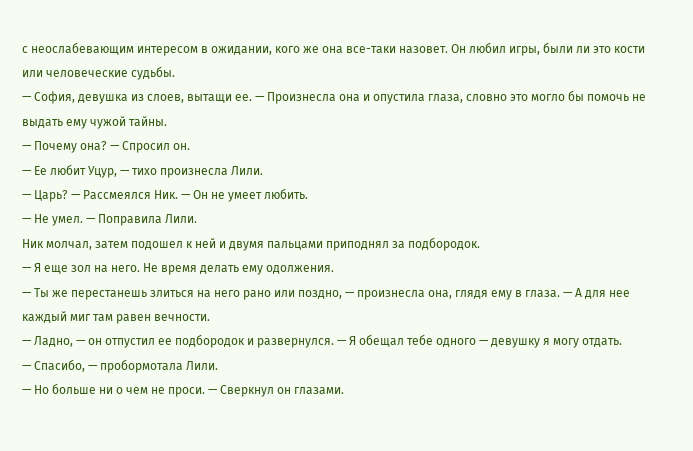с неослабевающим интересом в ожидании, кого же она все-таки назовет. Он любил игры, были ли это кости или человеческие судьбы.
— София, девушка из слоев, вытащи ее. — Произнесла она и опустила глаза, словно это могло бы помочь не выдать ему чужой тайны.
— Почему она? — Спросил он.
— Ее любит Уцур, — тихо произнесла Лили.
— Царь? — Рассмеялся Ник. — Он не умеет любить.
— Не умел. — Поправила Лили.
Ник молчал, затем подошел к ней и двумя пальцами приподнял за подбородок.
— Я еще зол на него. Не время делать ему одолжения.
— Ты же перестанешь злиться на него рано или поздно, — произнесла она, глядя ему в глаза. — А для нее каждый миг там равен вечности.
— Ладно, — он отпустил ее подбородок и развернулся. — Я обещал тебе одного — девушку я могу отдать.
— Спасибо, — пробормотала Лили.
— Но больше ни о чем не проси. — Сверкнул он глазами.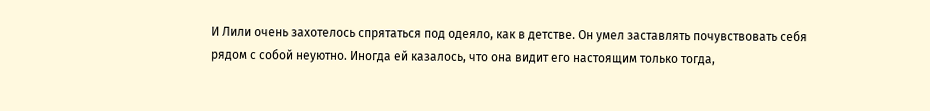И Лили очень захотелось спрятаться под одеяло, как в детстве. Он умел заставлять почувствовать себя рядом с собой неуютно. Иногда ей казалось, что она видит его настоящим только тогда,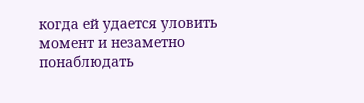когда ей удается уловить момент и незаметно понаблюдать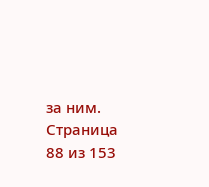за ним.
Страница 88 из 153